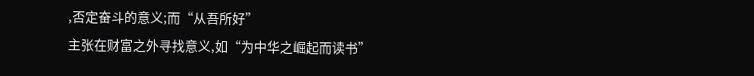,否定奋斗的意义;而“从吾所好”
主张在财富之外寻找意义,如“为中华之崛起而读书”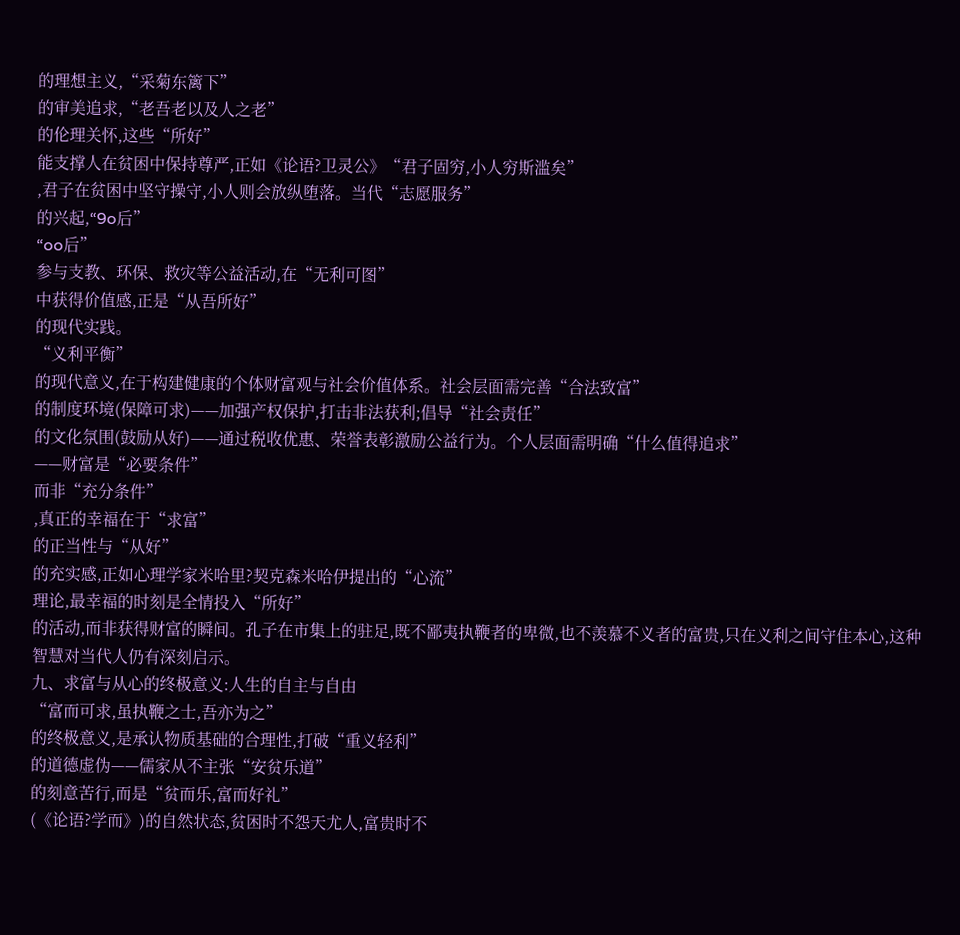的理想主义,“采菊东篱下”
的审美追求,“老吾老以及人之老”
的伦理关怀,这些“所好”
能支撑人在贫困中保持尊严,正如《论语?卫灵公》“君子固穷,小人穷斯滥矣”
,君子在贫困中坚守操守,小人则会放纵堕落。当代“志愿服务”
的兴起,“9o后”
“oo后”
参与支教、环保、救灾等公益活动,在“无利可图”
中获得价值感,正是“从吾所好”
的现代实践。
“义利平衡”
的现代意义,在于构建健康的个体财富观与社会价值体系。社会层面需完善“合法致富”
的制度环境(保障可求)——加强产权保护,打击非法获利;倡导“社会责任”
的文化氛围(鼓励从好)——通过税收优惠、荣誉表彰激励公益行为。个人层面需明确“什么值得追求”
——财富是“必要条件”
而非“充分条件”
,真正的幸福在于“求富”
的正当性与“从好”
的充实感,正如心理学家米哈里?契克森米哈伊提出的“心流”
理论,最幸福的时刻是全情投入“所好”
的活动,而非获得财富的瞬间。孔子在市集上的驻足,既不鄙夷执鞭者的卑微,也不羡慕不义者的富贵,只在义利之间守住本心,这种智慧对当代人仍有深刻启示。
九、求富与从心的终极意义:人生的自主与自由
“富而可求,虽执鞭之士,吾亦为之”
的终极意义,是承认物质基础的合理性,打破“重义轻利”
的道德虚伪——儒家从不主张“安贫乐道”
的刻意苦行,而是“贫而乐,富而好礼”
(《论语?学而》)的自然状态,贫困时不怨天尤人,富贵时不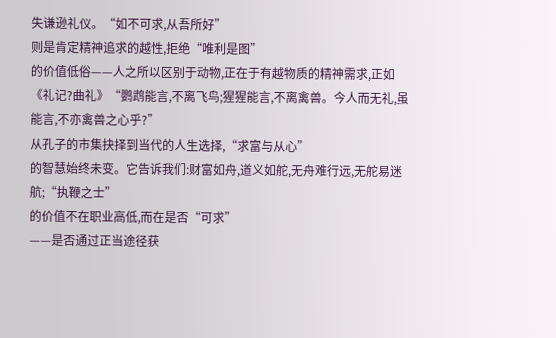失谦逊礼仪。“如不可求,从吾所好”
则是肯定精神追求的越性,拒绝“唯利是图”
的价值低俗——人之所以区别于动物,正在于有越物质的精神需求,正如《礼记?曲礼》“鹦鹉能言,不离飞鸟;猩猩能言,不离禽兽。今人而无礼,虽能言,不亦禽兽之心乎?”
从孔子的市集抉择到当代的人生选择,“求富与从心”
的智慧始终未变。它告诉我们:财富如舟,道义如舵,无舟难行远,无舵易迷航;“执鞭之士”
的价值不在职业高低,而在是否“可求”
——是否通过正当途径获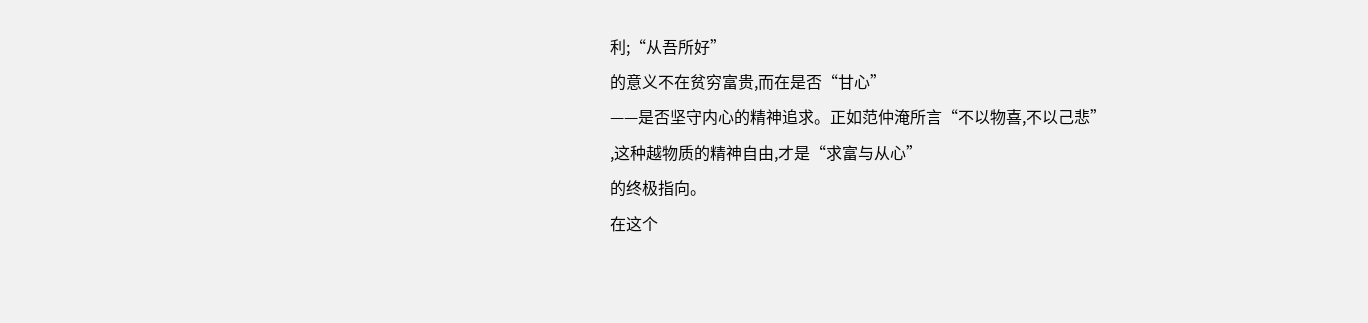利;“从吾所好”
的意义不在贫穷富贵,而在是否“甘心”
——是否坚守内心的精神追求。正如范仲淹所言“不以物喜,不以己悲”
,这种越物质的精神自由,才是“求富与从心”
的终极指向。
在这个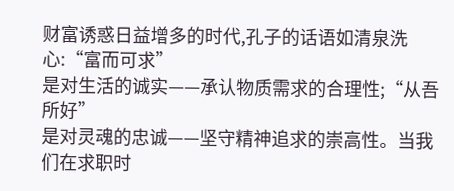财富诱惑日益增多的时代,孔子的话语如清泉洗心:“富而可求”
是对生活的诚实——承认物质需求的合理性;“从吾所好”
是对灵魂的忠诚——坚守精神追求的崇高性。当我们在求职时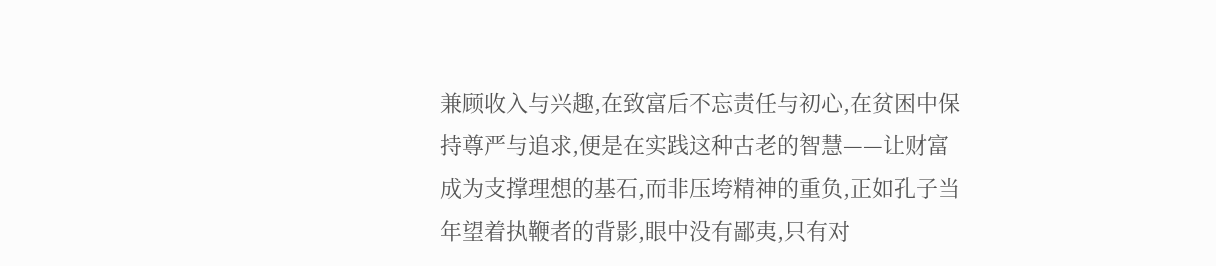兼顾收入与兴趣,在致富后不忘责任与初心,在贫困中保持尊严与追求,便是在实践这种古老的智慧——让财富成为支撑理想的基石,而非压垮精神的重负,正如孔子当年望着执鞭者的背影,眼中没有鄙夷,只有对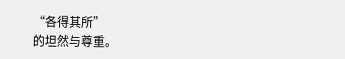“各得其所”
的坦然与尊重。